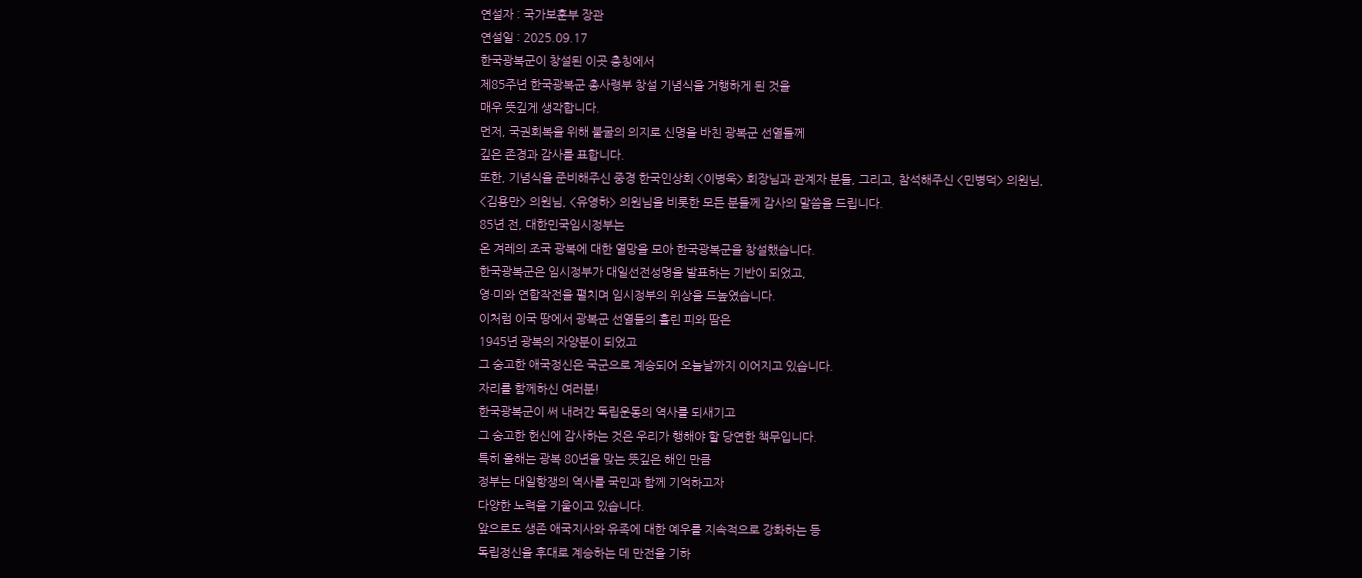연설자 : 국가보훈부 장관
연설일 : 2025.09.17
한국광복군이 창설된 이곳 충칭에서
제85주년 한국광복군 총사령부 창설 기념식을 거행하게 된 것을
매우 뜻깊게 생각합니다.
먼저, 국권회복을 위해 불굴의 의지로 신명을 바친 광복군 선열들께
깊은 존경과 감사를 표합니다.
또한, 기념식을 준비해주신 중경 한국인상회 <이병욱> 회장님과 관계자 분들, 그리고, 참석해주신 <민병덕> 의원님, <김용만> 의원님, <유영하> 의원님을 비롯한 모든 분들께 감사의 말씀을 드립니다.
85년 전, 대한민국임시정부는
온 겨레의 조국 광복에 대한 열망을 모아 한국광복군을 창설했습니다.
한국광복군은 임시정부가 대일선전성명을 발표하는 기반이 되었고,
영·미와 연합작전을 펼치며 임시정부의 위상을 드높였습니다.
이처럼 이국 땅에서 광복군 선열들의 흘린 피와 땀은
1945년 광복의 자양분이 되었고
그 숭고한 애국정신은 국군으로 계승되어 오늘날까지 이어지고 있습니다.
자리를 함께하신 여러분!
한국광복군이 써 내려간 독립운동의 역사를 되새기고
그 숭고한 헌신에 감사하는 것은 우리가 행해야 할 당연한 책무입니다.
특히 올해는 광복 80년을 맞는 뜻깊은 해인 만큼
정부는 대일항쟁의 역사를 국민과 함께 기억하고자
다양한 노력을 기울이고 있습니다.
앞으로도 생존 애국지사와 유족에 대한 예우를 지속적으로 강화하는 등
독립정신을 후대로 계승하는 데 만전을 기하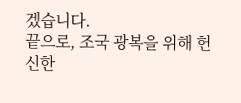겠습니다.
끝으로, 조국 광복을 위해 헌신한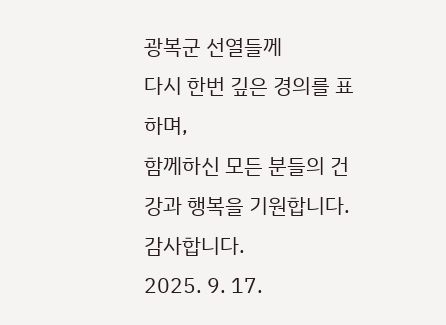광복군 선열들께
다시 한번 깊은 경의를 표하며,
함께하신 모든 분들의 건강과 행복을 기원합니다.
감사합니다.
2025. 9. 17.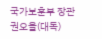국가보훈부 장관 권오을(대독)